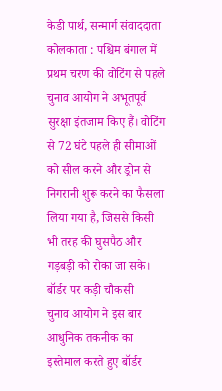केडी पार्थ, सन्मार्ग संवाददाता
कोलकाता : पश्चिम बंगाल में प्रथम चरण की वोटिंग से पहले चुनाव आयोग ने अभूतपूर्व सुरक्षा इंतजाम किए हैं। वोटिंग से 72 घंटे पहले ही सीमाओं को सील करने और ड्रोन से निगरानी शुरू करने का फैसला लिया गया है, जिससे किसी भी तरह की घुसपैठ और गड़बड़ी को रोका जा सके।
बॉर्डर पर कड़ी चौकसी
चुनाव आयोग ने इस बार आधुनिक तकनीक का इस्तेमाल करते हुए बॉर्डर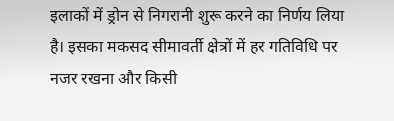इलाकों में ड्रोन से निगरानी शुरू करने का निर्णय लिया है। इसका मकसद सीमावर्ती क्षेत्रों में हर गतिविधि पर नजर रखना और किसी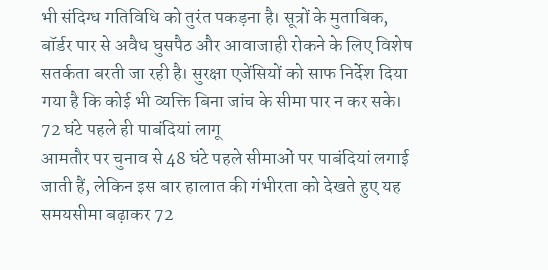भी संदिग्ध गतिविधि को तुरंत पकड़ना है। सूत्रों के मुताबिक, बॉर्डर पार से अवैध घुसपैठ और आवाजाही रोकने के लिए विशेष सतर्कता बरती जा रही है। सुरक्षा एजेंसियों को साफ निर्देश दिया गया है कि कोई भी व्यक्ति बिना जांच के सीमा पार न कर सके।
72 घंटे पहले ही पाबंदियां लागू
आमतौर पर चुनाव से 48 घंटे पहले सीमाओं पर पाबंदियां लगाई जाती हैं, लेकिन इस बार हालात की गंभीरता को देखते हुए यह समयसीमा बढ़ाकर 72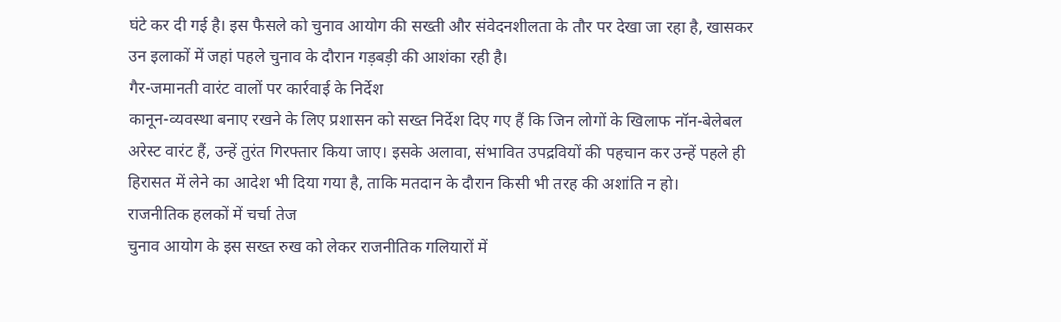घंटे कर दी गई है। इस फैसले को चुनाव आयोग की सख्ती और संवेदनशीलता के तौर पर देखा जा रहा है, खासकर उन इलाकों में जहां पहले चुनाव के दौरान गड़बड़ी की आशंका रही है।
गैर-जमानती वारंट वालों पर कार्रवाई के निर्देश
कानून-व्यवस्था बनाए रखने के लिए प्रशासन को सख्त निर्देश दिए गए हैं कि जिन लोगों के खिलाफ नॉन-बेलेबल अरेस्ट वारंट हैं, उन्हें तुरंत गिरफ्तार किया जाए। इसके अलावा, संभावित उपद्रवियों की पहचान कर उन्हें पहले ही हिरासत में लेने का आदेश भी दिया गया है, ताकि मतदान के दौरान किसी भी तरह की अशांति न हो।
राजनीतिक हलकों में चर्चा तेज
चुनाव आयोग के इस सख्त रुख को लेकर राजनीतिक गलियारों में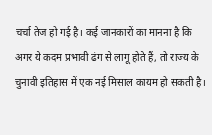चर्चा तेज हो गई है। कई जानकारों का मानना है कि अगर ये कदम प्रभावी ढंग से लागू होते हैं, तो राज्य के चुनावी इतिहास में एक नई मिसाल कायम हो सकती है।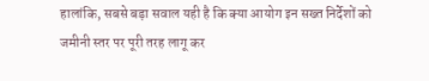हालांकि, सबसे बड़ा सवाल यही है कि क्या आयोग इन सख्त निर्देशों को जमीनी स्तर पर पूरी तरह लागू कर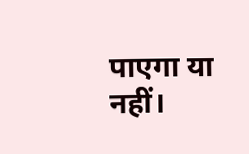पाएगा या नहीं।